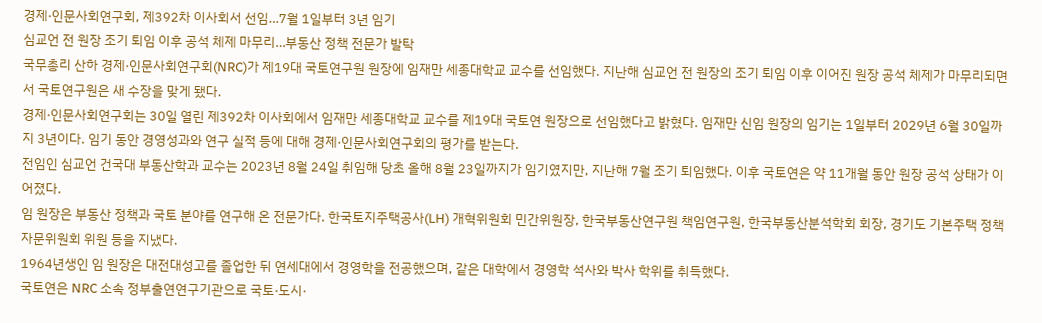경제·인문사회연구회, 제392차 이사회서 선임…7월 1일부터 3년 임기
심교언 전 원장 조기 퇴임 이후 공석 체제 마무리…부동산 정책 전문가 발탁
국무총리 산하 경제·인문사회연구회(NRC)가 제19대 국토연구원 원장에 임재만 세종대학교 교수를 선임했다. 지난해 심교언 전 원장의 조기 퇴임 이후 이어진 원장 공석 체제가 마무리되면서 국토연구원은 새 수장을 맞게 됐다.
경제·인문사회연구회는 30일 열린 제392차 이사회에서 임재만 세종대학교 교수를 제19대 국토연 원장으로 선임했다고 밝혔다. 임재만 신임 원장의 임기는 1일부터 2029년 6월 30일까지 3년이다. 임기 동안 경영성과와 연구 실적 등에 대해 경제·인문사회연구회의 평가를 받는다.
전임인 심교언 건국대 부동산학과 교수는 2023년 8월 24일 취임해 당초 올해 8월 23일까지가 임기였지만, 지난해 7월 조기 퇴임했다. 이후 국토연은 약 11개월 동안 원장 공석 상태가 이어졌다.
임 원장은 부동산 정책과 국토 분야를 연구해 온 전문가다. 한국토지주택공사(LH) 개혁위원회 민간위원장, 한국부동산연구원 책임연구원, 한국부동산분석학회 회장, 경기도 기본주택 정책자문위원회 위원 등을 지냈다.
1964년생인 임 원장은 대전대성고를 졸업한 뒤 연세대에서 경영학을 전공했으며, 같은 대학에서 경영학 석사와 박사 학위를 취득했다.
국토연은 NRC 소속 정부출연연구기관으로 국토·도시·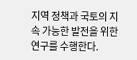지역 정책과 국토의 지속 가능한 발전을 위한 연구를 수행한다.